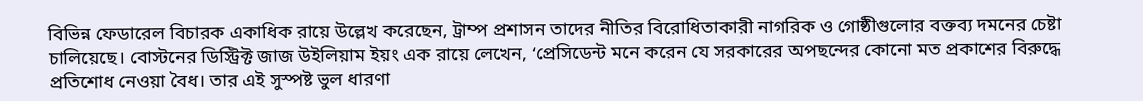বিভিন্ন ফেডারেল বিচারক একাধিক রায়ে উল্লেখ করেছেন, ট্রাম্প প্রশাসন তাদের নীতির বিরোধিতাকারী নাগরিক ও গোষ্ঠীগুলোর বক্তব্য দমনের চেষ্টা চালিয়েছে। বোস্টনের ডিস্ট্রিক্ট জাজ উইলিয়াম ইয়ং এক রায়ে লেখেন, ‘প্রেসিডেন্ট মনে করেন যে সরকারের অপছন্দের কোনো মত প্রকাশের বিরুদ্ধে প্রতিশোধ নেওয়া বৈধ। তার এই সুস্পষ্ট ভুল ধারণা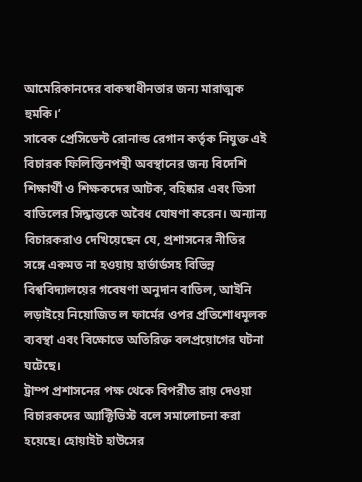আমেরিকানদের বাকস্বাধীনতার জন্য মারাত্মক হুমকি।’
সাবেক প্রেসিডেন্ট রোনাল্ড রেগান কর্তৃক নিযুক্ত এই বিচারক ফিলিস্তিনপন্থী অবস্থানের জন্য বিদেশি শিক্ষার্থী ও শিক্ষকদের আটক, বহিষ্কার এবং ভিসা বাতিলের সিদ্ধান্তকে অবৈধ ঘোষণা করেন। অন্যান্য বিচারকরাও দেখিয়েছেন যে, প্রশাসনের নীতির সঙ্গে একমত না হওয়ায় হার্ভার্ডসহ বিভিন্ন বিশ্ববিদ্যালয়ের গবেষণা অনুদান বাতিল, আইনি লড়াইয়ে নিয়োজিত ল ফার্মের ওপর প্রতিশোধমূলক ব্যবস্থা এবং বিক্ষোভে অতিরিক্ত বলপ্রয়োগের ঘটনা ঘটেছে।
ট্রাম্প প্রশাসনের পক্ষ থেকে বিপরীত রায় দেওয়া বিচারকদের অ্যাক্টিভিস্ট বলে সমালোচনা করা হয়েছে। হোয়াইট হাউসের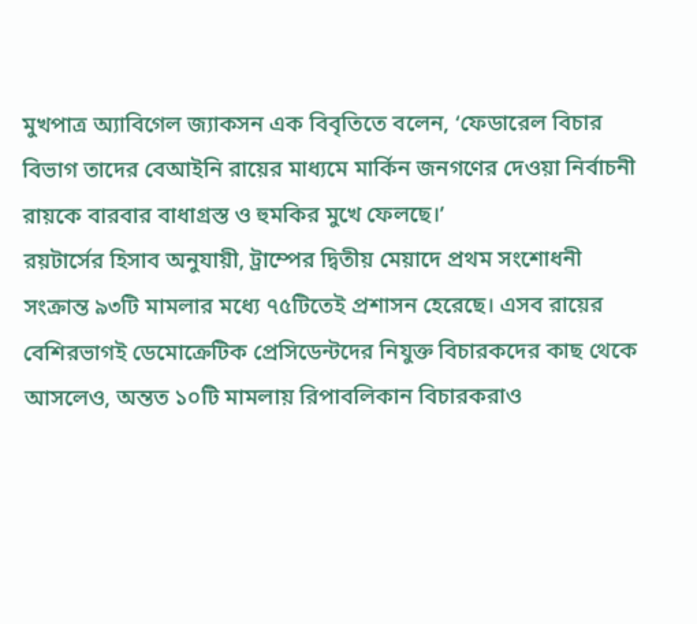মুখপাত্র অ্যাবিগেল জ্যাকসন এক বিবৃতিতে বলেন, ‘ফেডারেল বিচার বিভাগ তাদের বেআইনি রায়ের মাধ্যমে মার্কিন জনগণের দেওয়া নির্বাচনী রায়কে বারবার বাধাগ্রস্ত ও হুমকির মুখে ফেলছে।’
রয়টার্সের হিসাব অনুযায়ী, ট্রাম্পের দ্বিতীয় মেয়াদে প্রথম সংশোধনী সংক্রান্ত ৯৩টি মামলার মধ্যে ৭৫টিতেই প্রশাসন হেরেছে। এসব রায়ের বেশিরভাগই ডেমোক্রেটিক প্রেসিডেন্টদের নিযুক্ত বিচারকদের কাছ থেকে আসলেও, অন্তত ১০টি মামলায় রিপাবলিকান বিচারকরাও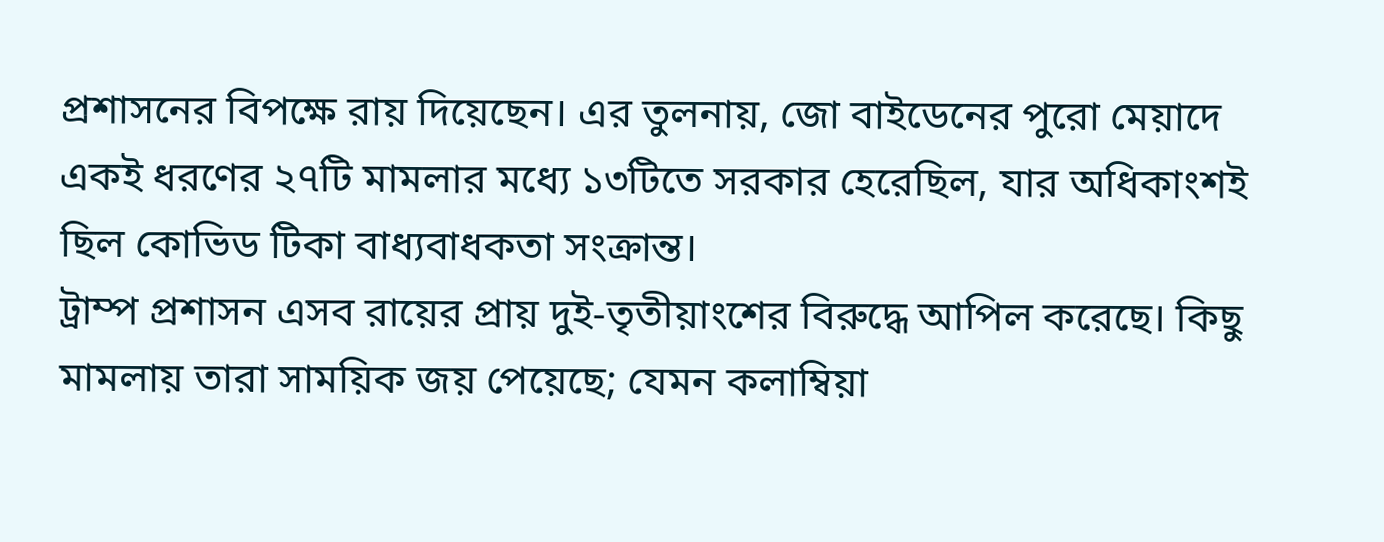প্রশাসনের বিপক্ষে রায় দিয়েছেন। এর তুলনায়, জো বাইডেনের পুরো মেয়াদে একই ধরণের ২৭টি মামলার মধ্যে ১৩টিতে সরকার হেরেছিল, যার অধিকাংশই ছিল কোভিড টিকা বাধ্যবাধকতা সংক্রান্ত।
ট্রাম্প প্রশাসন এসব রায়ের প্রায় দুই-তৃতীয়াংশের বিরুদ্ধে আপিল করেছে। কিছু মামলায় তারা সাময়িক জয় পেয়েছে; যেমন কলাম্বিয়া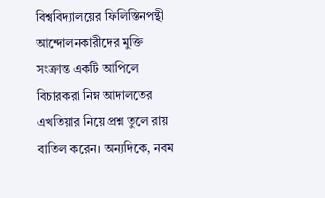বিশ্ববিদ্যালয়ের ফিলিস্তিনপন্থী আন্দোলনকারীদের মুক্তি সংক্রান্ত একটি আপিলে বিচারকরা নিম্ন আদালতের এখতিয়ার নিয়ে প্রশ্ন তুলে রায় বাতিল করেন। অন্যদিকে, নবম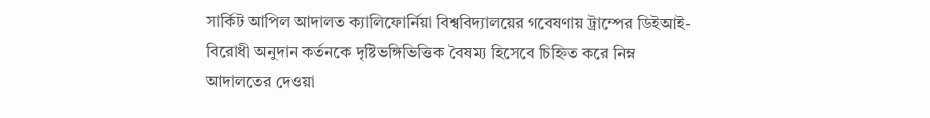সার্কিট আপিল আদালত ক্যালিফোর্নিয়া বিশ্ববিদ্যালয়ের গবেষণায় ট্রাম্পের ডিইআই-বিরোধী অনুদান কর্তনকে দৃষ্টিভঙ্গিভিত্তিক বৈষম্য হিসেবে চিহ্নিত করে নিম্ন আদালতের দেওয়া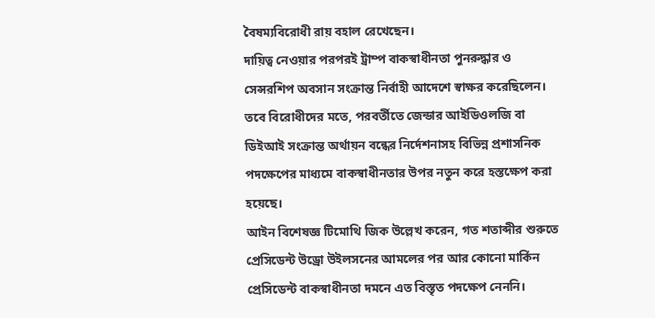বৈষম্যবিরোধী রায় বহাল রেখেছেন।
দায়িত্ব নেওয়ার পরপরই ট্রাম্প বাকস্বাধীনতা পুনরুদ্ধার ও সেন্সরশিপ অবসান সংক্রান্ত নির্বাহী আদেশে স্বাক্ষর করেছিলেন। তবে বিরোধীদের মতে, পরবর্তীতে জেন্ডার আইডিওলজি বা ডিইআই সংক্রান্ত অর্থায়ন বন্ধের নির্দেশনাসহ বিভিন্ন প্রশাসনিক পদক্ষেপের মাধ্যমে বাকস্বাধীনতার উপর নতুন করে হস্তক্ষেপ করা হয়েছে।
আইন বিশেষজ্ঞ টিমোথি জিক উল্লেখ করেন, গত শতাব্দীর শুরুতে প্রেসিডেন্ট উড্রো উইলসনের আমলের পর আর কোনো মার্কিন প্রেসিডেন্ট বাকস্বাধীনতা দমনে এত বিস্তৃত পদক্ষেপ নেননি।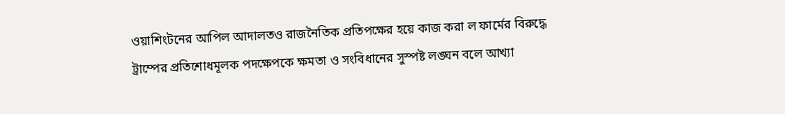ওয়াশিংটনের আপিল আদালতও রাজনৈতিক প্রতিপক্ষের হয়ে কাজ করা ল ফার্মের বিরুদ্ধে ট্রাম্পের প্রতিশোধমূলক পদক্ষেপকে ক্ষমতা ও সংবিধানের সুস্পষ্ট লঙ্ঘন বলে আখ্যা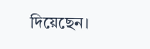দিয়েছেন।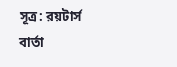সূত্র: রয়টার্স
বার্তা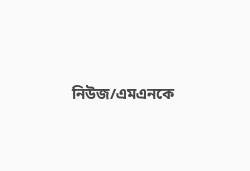নিউজ/এমএনকে